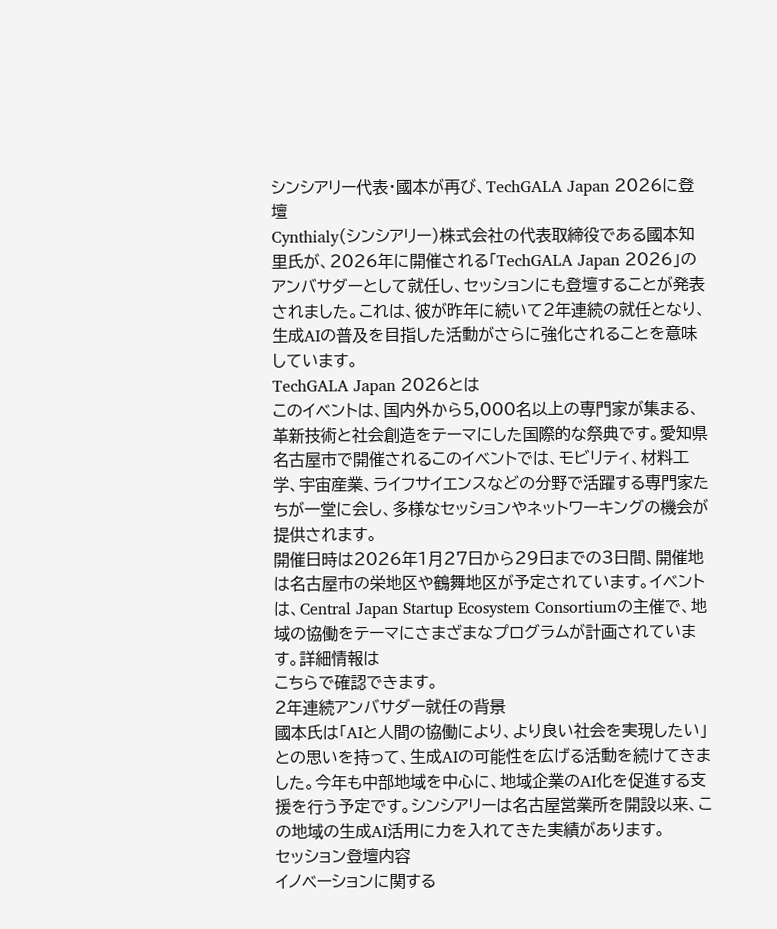シンシアリー代表・國本が再び、TechGALA Japan 2026に登壇
Cynthialy(シンシアリー)株式会社の代表取締役である國本知里氏が、2026年に開催される「TechGALA Japan 2026」のアンバサダーとして就任し、セッションにも登壇することが発表されました。これは、彼が昨年に続いて2年連続の就任となり、生成AIの普及を目指した活動がさらに強化されることを意味しています。
TechGALA Japan 2026とは
このイベントは、国内外から5,000名以上の専門家が集まる、革新技術と社会創造をテーマにした国際的な祭典です。愛知県名古屋市で開催されるこのイベントでは、モビリティ、材料工学、宇宙産業、ライフサイエンスなどの分野で活躍する専門家たちが一堂に会し、多様なセッションやネットワーキングの機会が提供されます。
開催日時は2026年1月27日から29日までの3日間、開催地は名古屋市の栄地区や鶴舞地区が予定されています。イベントは、Central Japan Startup Ecosystem Consortiumの主催で、地域の協働をテーマにさまざまなプログラムが計画されています。詳細情報は
こちらで確認できます。
2年連続アンバサダー就任の背景
國本氏は「AIと人間の協働により、より良い社会を実現したい」との思いを持って、生成AIの可能性を広げる活動を続けてきました。今年も中部地域を中心に、地域企業のAI化を促進する支援を行う予定です。シンシアリーは名古屋営業所を開設以来、この地域の生成AI活用に力を入れてきた実績があります。
セッション登壇内容
イノベーションに関する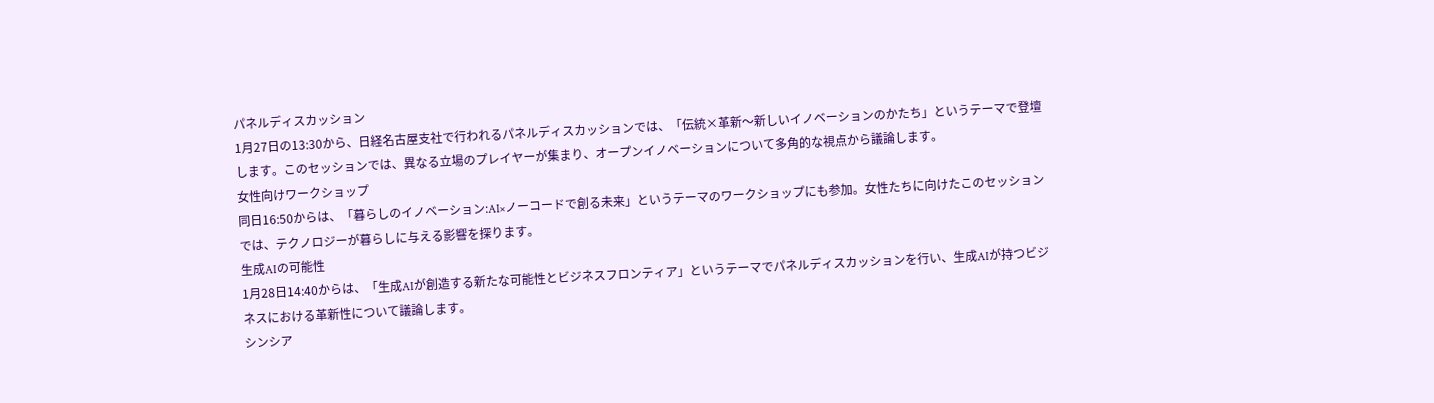パネルディスカッション
1月27日の13:30から、日経名古屋支社で行われるパネルディスカッションでは、「伝統×革新〜新しいイノベーションのかたち」というテーマで登壇します。このセッションでは、異なる立場のプレイヤーが集まり、オープンイノベーションについて多角的な視点から議論します。
女性向けワークショップ
同日16:50からは、「暮らしのイノベーション:AI×ノーコードで創る未来」というテーマのワークショップにも参加。女性たちに向けたこのセッションでは、テクノロジーが暮らしに与える影響を探ります。
生成AIの可能性
1月28日14:40からは、「生成AIが創造する新たな可能性とビジネスフロンティア」というテーマでパネルディスカッションを行い、生成AIが持つビジネスにおける革新性について議論します。
シンシア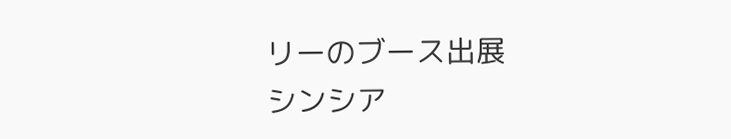リーのブース出展
シンシア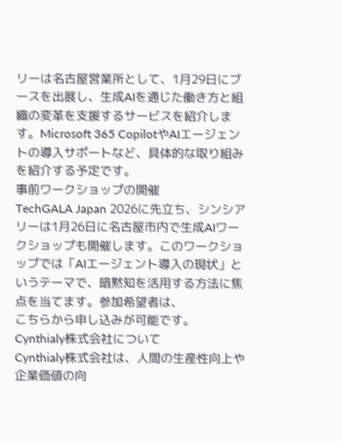リーは名古屋営業所として、1月29日にブースを出展し、生成AIを通じた働き方と組織の変革を支援するサービスを紹介します。Microsoft 365 CopilotやAIエージェントの導入サポートなど、具体的な取り組みを紹介する予定です。
事前ワークショップの開催
TechGALA Japan 2026に先立ち、シンシアリーは1月26日に名古屋市内で生成AIワークショップも開催します。このワークショップでは「AIエージェント導入の現状」というテーマで、暗黙知を活用する方法に焦点を当てます。参加希望者は、
こちらから申し込みが可能です。
Cynthialy株式会社について
Cynthialy株式会社は、人間の生産性向上や企業価値の向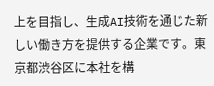上を目指し、生成AI技術を通じた新しい働き方を提供する企業です。東京都渋谷区に本社を構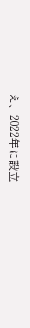え、2022年に設立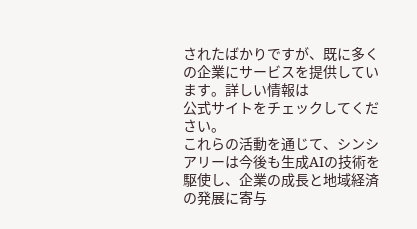されたばかりですが、既に多くの企業にサービスを提供しています。詳しい情報は
公式サイトをチェックしてください。
これらの活動を通じて、シンシアリーは今後も生成AIの技術を駆使し、企業の成長と地域経済の発展に寄与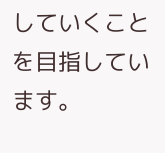していくことを目指しています。